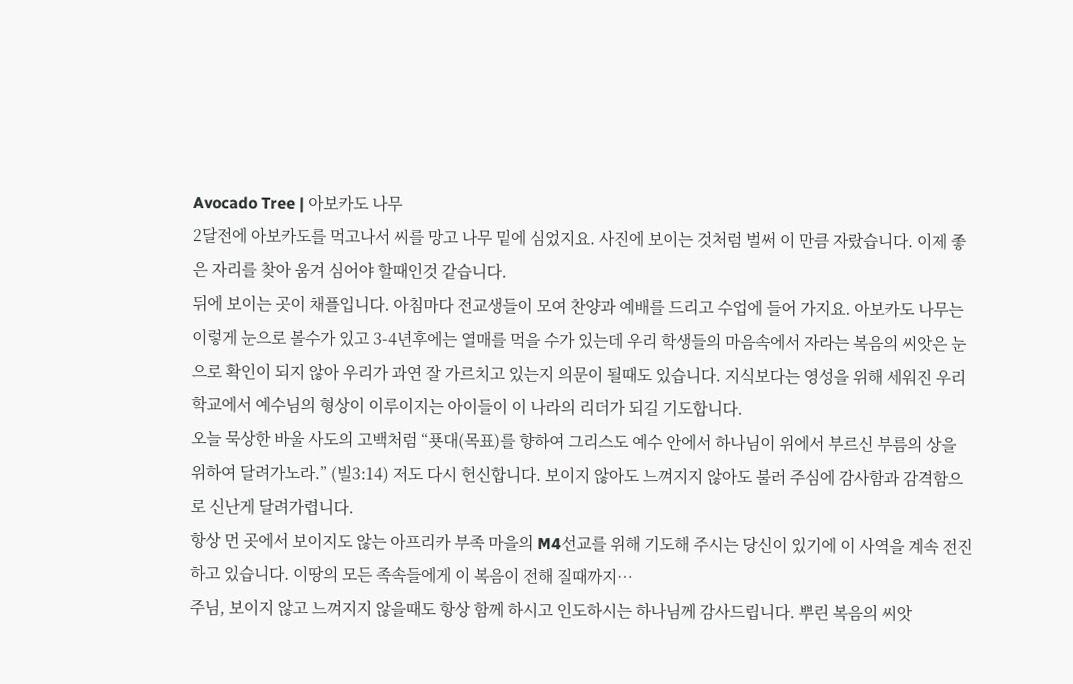Avocado Tree | 아보카도 나무
2달전에 아보카도를 먹고나서 씨를 망고 나무 밑에 심었지요. 사진에 보이는 것처럼 벌써 이 만큼 자랐습니다. 이제 좋은 자리를 찾아 움겨 심어야 할때인것 같습니다.
뒤에 보이는 곳이 채플입니다. 아침마다 전교생들이 모여 찬양과 예배를 드리고 수업에 들어 가지요. 아보카도 나무는 이렇게 눈으로 볼수가 있고 3-4년후에는 열매를 먹을 수가 있는데 우리 학생들의 마음속에서 자라는 복음의 씨앗은 눈으로 확인이 되지 않아 우리가 과연 잘 가르치고 있는지 의문이 될때도 있습니다. 지식보다는 영성을 위해 세워진 우리 학교에서 예수님의 형상이 이루이지는 아이들이 이 나라의 리더가 되길 기도합니다.
오늘 묵상한 바울 사도의 고백처럼 “푯대(목표)를 향하여 그리스도 예수 안에서 하나님이 위에서 부르신 부름의 상을 위하여 달려가노라.” (빌3:14) 저도 다시 헌신합니다. 보이지 않아도 느껴지지 않아도 불러 주심에 감사함과 감격함으로 신난게 달려가렵니다.
항상 먼 곳에서 보이지도 않는 아프리카 부족 마을의 M4선교를 위해 기도해 주시는 당신이 있기에 이 사역을 계속 전진하고 있습니다. 이땅의 모든 족속들에게 이 복음이 전해 질때까지…
주님, 보이지 않고 느껴지지 않을때도 항상 함께 하시고 인도하시는 하나님께 감사드립니다. 뿌린 복음의 씨앗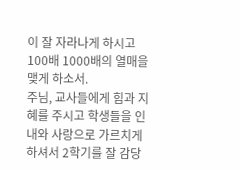이 잘 자라나게 하시고 100배 1000배의 열매을 맺게 하소서.
주님, 교사들에게 힘과 지혜를 주시고 학생들을 인내와 사랑으로 가르치게 하셔서 2학기를 잘 감당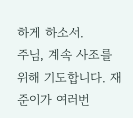하게 하소서.
주님, 계속 사조를 위해 기도합니다. 재준이가 여러번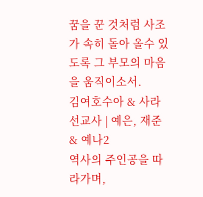꿈을 꾼 것처럼 사조가 속히 돌아 올수 있도록 그 부모의 마음을 움직이소서.
김여호수아 & 사라 선교사 | 예은, 재준 & 예나2
역사의 주인공을 따라가며,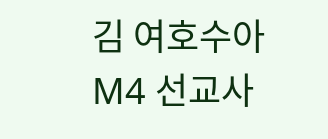김 여호수아
M4 선교사